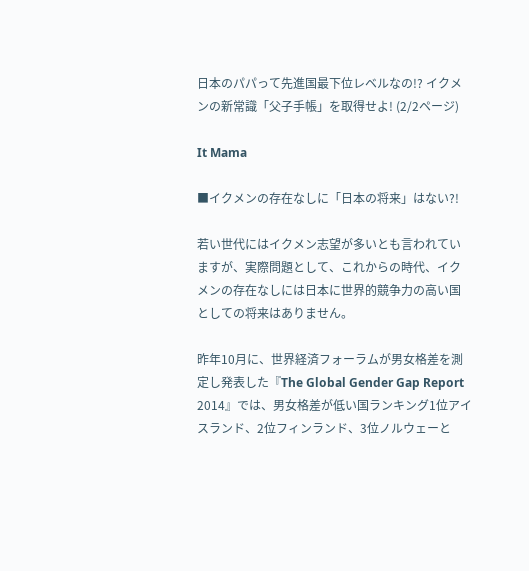日本のパパって先進国最下位レベルなの!? イクメンの新常識「父子手帳」を取得せよ! (2/2ページ)

It Mama

■イクメンの存在なしに「日本の将来」はない?!

若い世代にはイクメン志望が多いとも言われていますが、実際問題として、これからの時代、イクメンの存在なしには日本に世界的競争力の高い国としての将来はありません。

昨年10月に、世界経済フォーラムが男女格差を測定し発表した『The Global Gender Gap Report 2014』では、男女格差が低い国ランキング1位アイスランド、2位フィンランド、3位ノルウェーと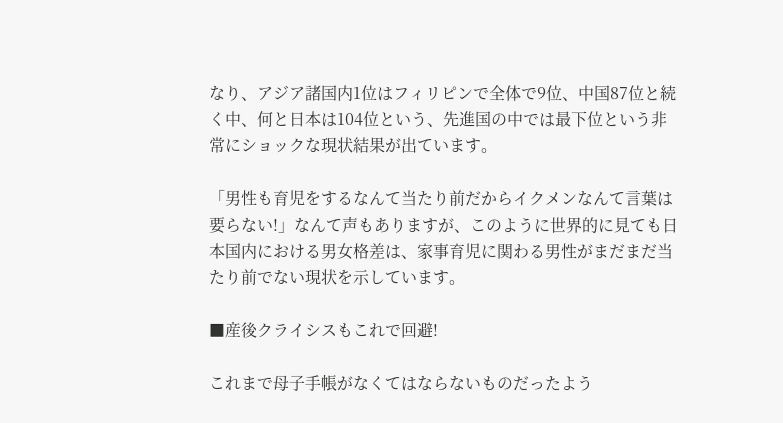なり、アジア諸国内1位はフィリピンで全体で9位、中国87位と続く中、何と日本は104位という、先進国の中では最下位という非常にショックな現状結果が出ています。

「男性も育児をするなんて当たり前だからイクメンなんて言葉は要らない!」なんて声もありますが、このように世界的に見ても日本国内における男女格差は、家事育児に関わる男性がまだまだ当たり前でない現状を示しています。

■産後クライシスもこれで回避!

これまで母子手帳がなくてはならないものだったよう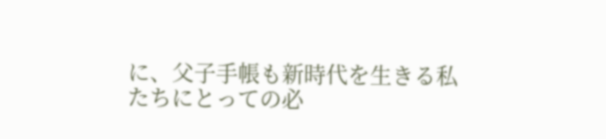に、父子手帳も新時代を生きる私たちにとっての必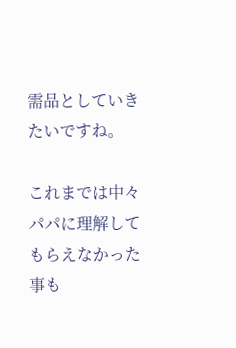需品としていきたいですね。

これまでは中々パパに理解してもらえなかった事も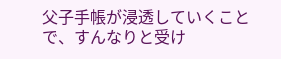父子手帳が浸透していくことで、すんなりと受け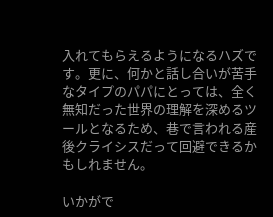入れてもらえるようになるハズです。更に、何かと話し合いが苦手なタイプのパパにとっては、全く無知だった世界の理解を深めるツールとなるため、巷で言われる産後クライシスだって回避できるかもしれません。

いかがで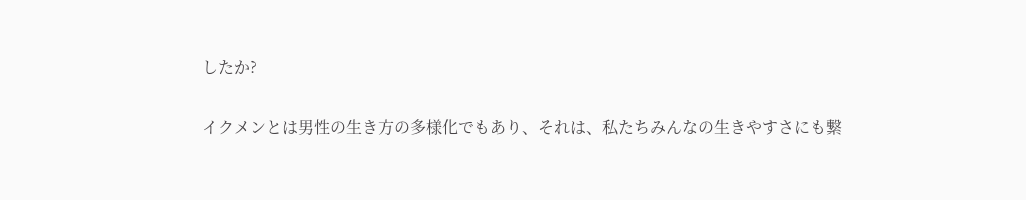したか?

イクメンとは男性の生き方の多様化でもあり、それは、私たちみんなの生きやすさにも繋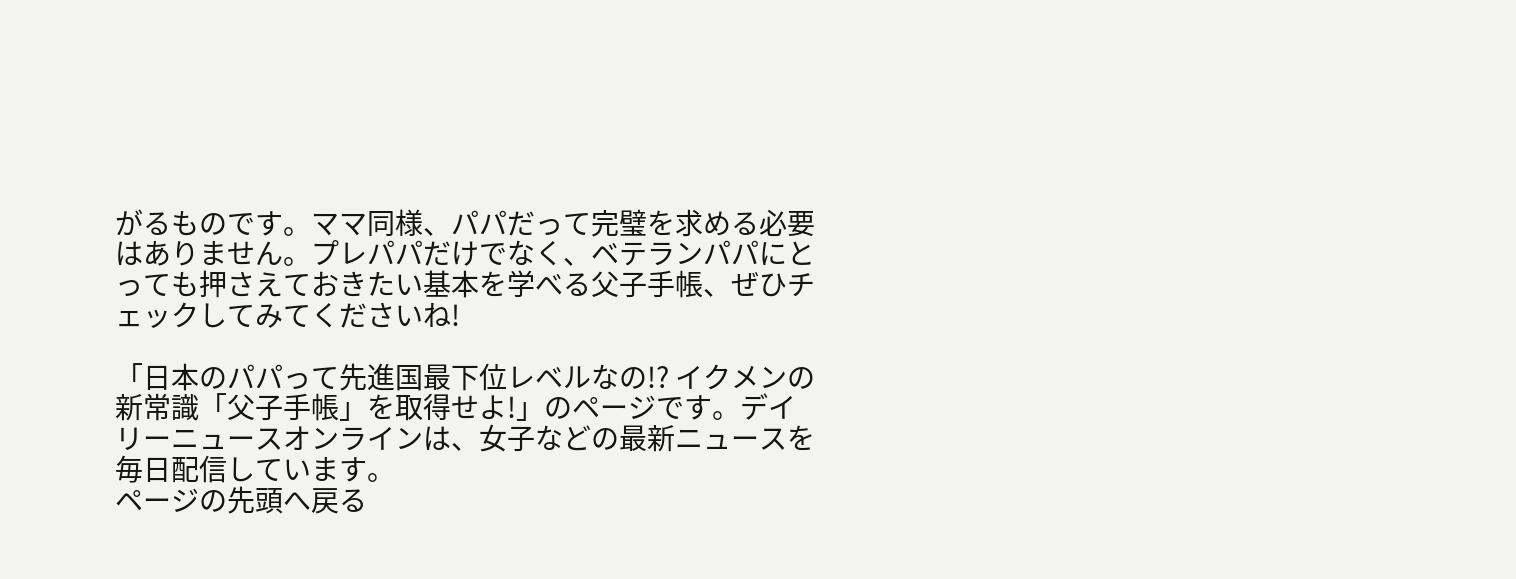がるものです。ママ同様、パパだって完璧を求める必要はありません。プレパパだけでなく、ベテランパパにとっても押さえておきたい基本を学べる父子手帳、ぜひチェックしてみてくださいね!

「日本のパパって先進国最下位レベルなの!? イクメンの新常識「父子手帳」を取得せよ!」のページです。デイリーニュースオンラインは、女子などの最新ニュースを毎日配信しています。
ページの先頭へ戻る